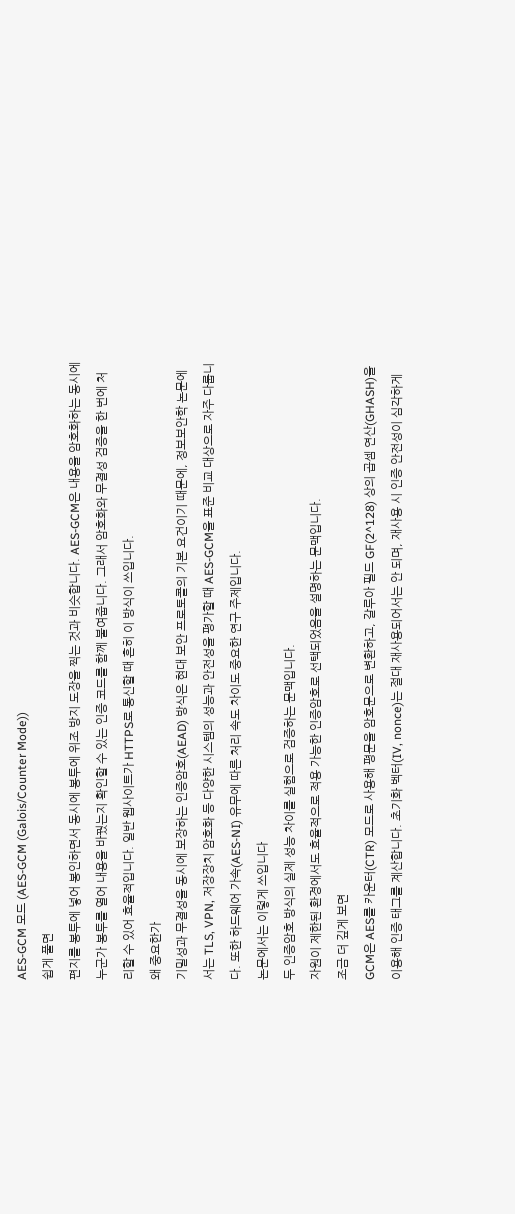AES-GCM 모드 (AES-GCM (Galois/Counter Mode))
쉽게 풀면
편지를 봉투에 넣어 봉인하면서 동시에 봉투에 위조 방지 도장을 찍는 것과 비슷합니다. AES-GCM은 내용을 암호화하는 동시에 누군가 봉투를 열어 내용을 바꿨는지 확인할 수 있는 인증 코드를 함께 붙여줍니다. 그래서 암호화와 무결성 검증을 한 번에 처리할 수 있어 효율적입니다. 일반 웹사이트가 HTTPS로 통신할 때 흔히 이 방식이 쓰입니다.
왜 중요한가
기밀성과 무결성을 동시에 보장하는 인증암호(AEAD) 방식은 현대 보안 프로토콜의 기본 요건이기 때문에, 정보보안학 논문에서는 TLS, VPN, 저장장치 암호화 등 다양한 시스템의 성능과 안전성을 평가할 때 AES-GCM을 표준 비교 대상으로 자주 다룹니다. 또한 하드웨어 가속(AES-NI) 유무에 따른 처리 속도 차이도 중요한 연구 주제입니다.
논문에서는 이렇게 쓰입니다
두 인증암호 방식의 실제 성능 차이를 실험으로 검증하는 문맥입니다.
자원이 제한된 환경에서도 효율적으로 적용 가능한 인증암호로 선택되었음을 설명하는 문맥입니다.
조금 더 깊게 보면
GCM은 AES를 카운터(CTR) 모드로 사용해 평문을 암호문으로 변환하고, 갈루아 필드 GF(2^128) 상의 곱셈 연산(GHASH)을 이용해 인증 태그를 계산합니다. 초기화 벡터(IV, nonce)는 절대 재사용되어서는 안 되며, 재사용 시 인증 안전성이 심각하게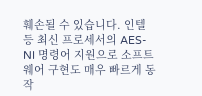훼손될 수 있습니다. 인텔 등 최신 프로세서의 AES-NI 명령어 지원으로 소프트웨어 구현도 매우 빠르게 동작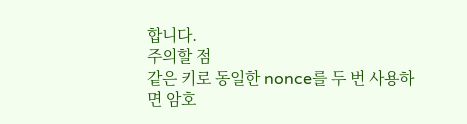합니다.
주의할 점
같은 키로 동일한 nonce를 두 번 사용하면 암호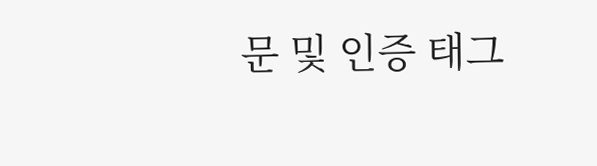문 및 인증 태그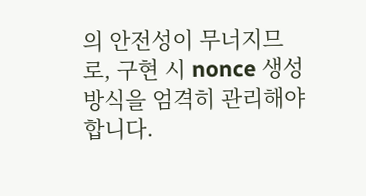의 안전성이 무너지므로, 구현 시 nonce 생성 방식을 엄격히 관리해야 합니다.